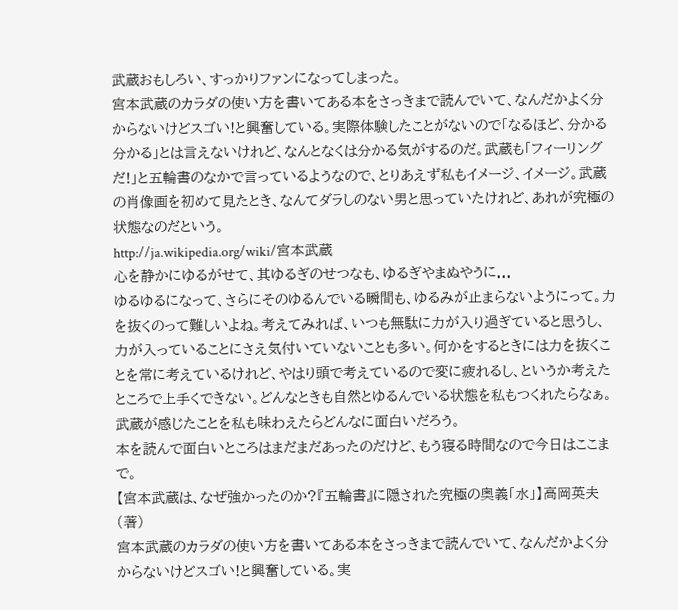武蔵おもしろい、すっかりファンになってしまった。
宮本武蔵のカラダの使い方を書いてある本をさっきまで読んでいて、なんだかよく分からないけどスゴい!と興奮している。実際体験したことがないので「なるほど、分かる分かる」とは言えないけれど、なんとなくは分かる気がするのだ。武蔵も「フィーリングだ!」と五輪書のなかで言っているようなので、とりあえず私もイメージ、イメージ。武蔵の肖像画を初めて見たとき、なんてダラしのない男と思っていたけれど、あれが究極の状態なのだという。
http://ja.wikipedia.org/wiki/宮本武蔵
心を静かにゆるがせて、其ゆるぎのせつなも、ゆるぎやまぬやうに...
ゆるゆるになって、さらにそのゆるんでいる瞬間も、ゆるみが止まらないようにって。力を抜くのって難しいよね。考えてみれば、いつも無駄に力が入り過ぎていると思うし、力が入っていることにさえ気付いていないことも多い。何かをするときには力を抜くことを常に考えているけれど、やはり頭で考えているので変に疲れるし、というか考えたところで上手くできない。どんなときも自然とゆるんでいる状態を私もつくれたらなぁ。武蔵が感じたことを私も味わえたらどんなに面白いだろう。
本を読んで面白いところはまだまだあったのだけど、もう寝る時間なので今日はここまで。
【宮本武蔵は、なぜ強かったのか?『五輪書』に隠された究極の奥義「水」】高岡英夫(著)
宮本武蔵のカラダの使い方を書いてある本をさっきまで読んでいて、なんだかよく分からないけどスゴい!と興奮している。実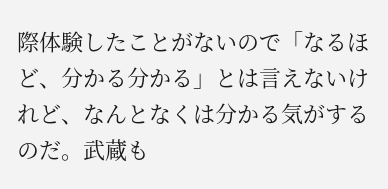際体験したことがないので「なるほど、分かる分かる」とは言えないけれど、なんとなくは分かる気がするのだ。武蔵も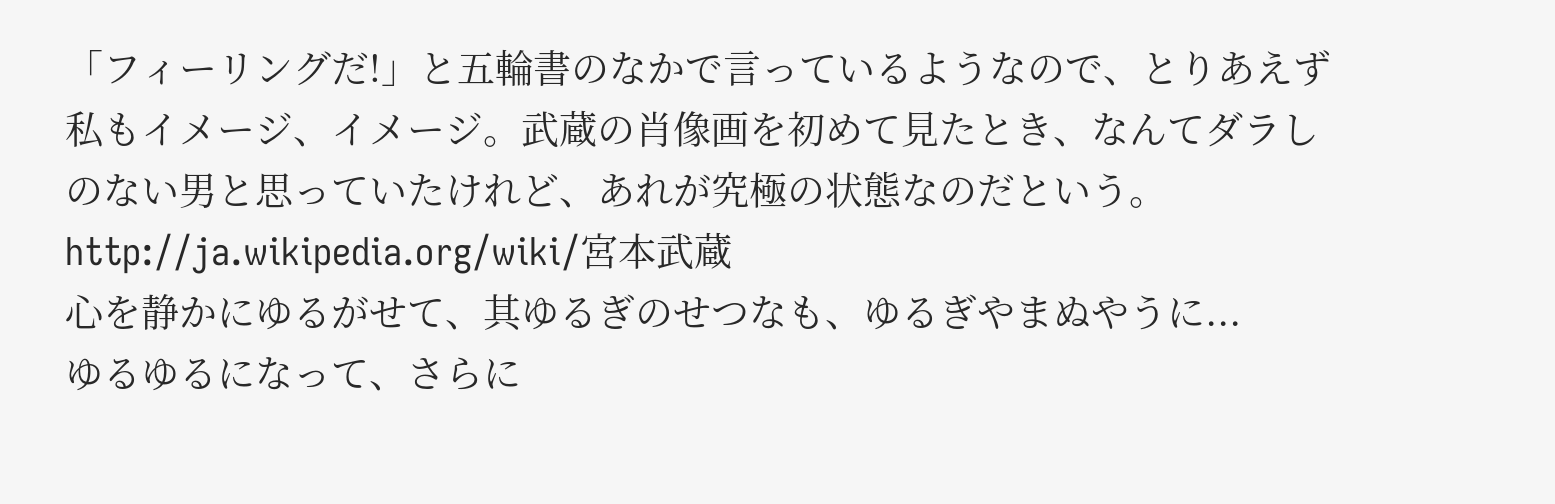「フィーリングだ!」と五輪書のなかで言っているようなので、とりあえず私もイメージ、イメージ。武蔵の肖像画を初めて見たとき、なんてダラしのない男と思っていたけれど、あれが究極の状態なのだという。
http://ja.wikipedia.org/wiki/宮本武蔵
心を静かにゆるがせて、其ゆるぎのせつなも、ゆるぎやまぬやうに...
ゆるゆるになって、さらに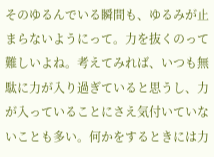そのゆるんでいる瞬間も、ゆるみが止まらないようにって。力を抜くのって難しいよね。考えてみれば、いつも無駄に力が入り過ぎていると思うし、力が入っていることにさえ気付いていないことも多い。何かをするときには力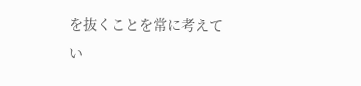を抜くことを常に考えてい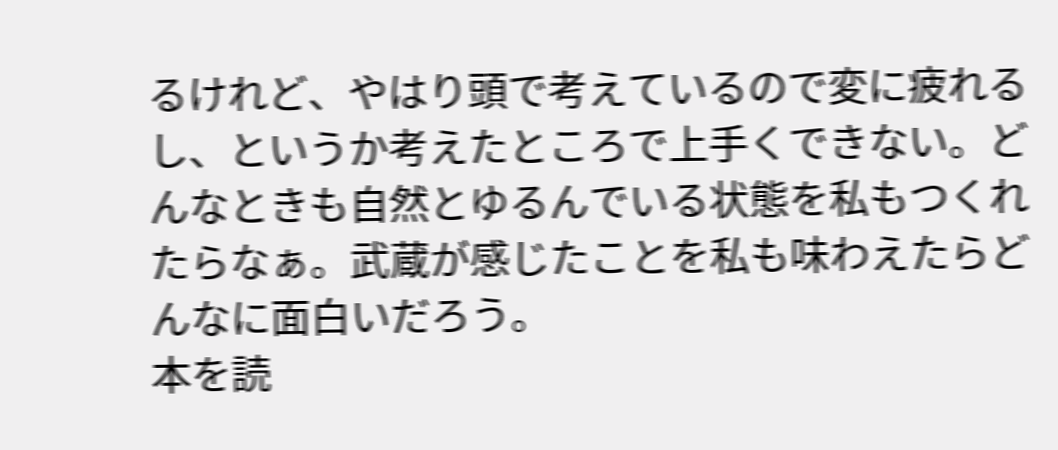るけれど、やはり頭で考えているので変に疲れるし、というか考えたところで上手くできない。どんなときも自然とゆるんでいる状態を私もつくれたらなぁ。武蔵が感じたことを私も味わえたらどんなに面白いだろう。
本を読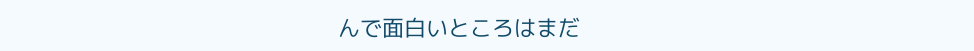んで面白いところはまだ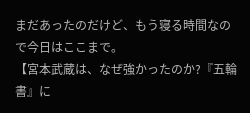まだあったのだけど、もう寝る時間なので今日はここまで。
【宮本武蔵は、なぜ強かったのか?『五輪書』に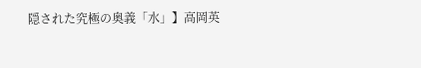隠された究極の奥義「水」】高岡英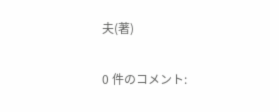夫(著)

0 件のコメント: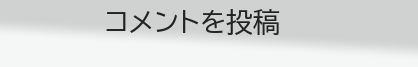コメントを投稿